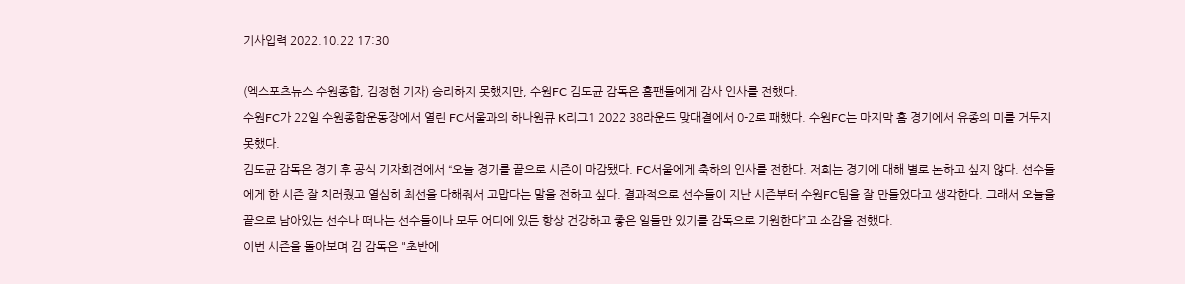기사입력 2022.10.22 17:30

(엑스포츠뉴스 수원종합, 김정현 기자) 승리하지 못했지만, 수원FC 김도균 감독은 홈팬들에게 감사 인사를 전했다.
수원FC가 22일 수원종합운동장에서 열린 FC서울과의 하나원큐 K리그1 2022 38라운드 맞대결에서 0-2로 패했다. 수원FC는 마지막 홈 경기에서 유종의 미를 거두지 못했다.
김도균 감독은 경기 후 공식 기자회견에서 “오늘 경기를 끝으로 시즌이 마감됐다. FC서울에게 축하의 인사를 전한다. 저희는 경기에 대해 별로 논하고 싶지 않다. 선수들에게 한 시즌 잘 치러줬고 열심히 최선을 다해줘서 고맙다는 말을 전하고 싶다. 결과적으로 선수들이 지난 시즌부터 수원FC팀을 잘 만들었다고 생각한다. 그래서 오늘을 끝으로 남아있는 선수나 떠나는 선수들이나 모두 어디에 있든 항상 건강하고 좋은 일들만 있기를 감독으로 기원한다”고 소감을 전했다.
이번 시즌을 돌아보며 김 감독은 "초반에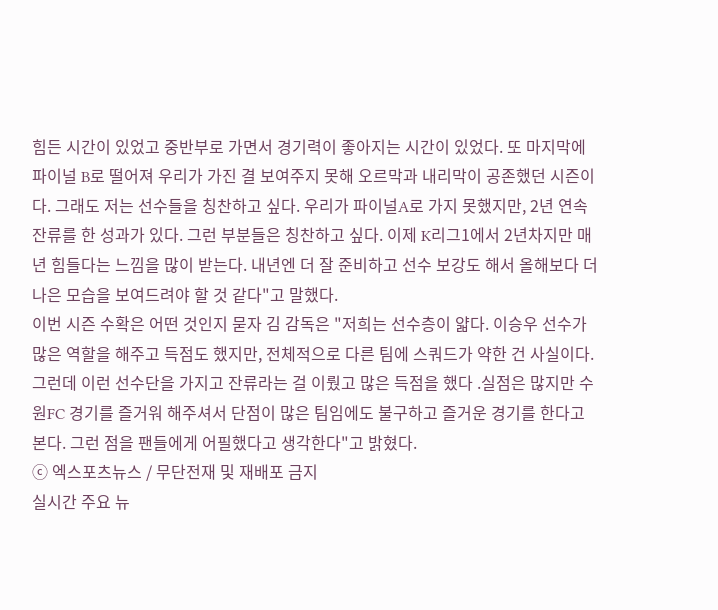힘든 시간이 있었고 중반부로 가면서 경기력이 좋아지는 시간이 있었다. 또 마지막에 파이널 B로 떨어져 우리가 가진 결 보여주지 못해 오르막과 내리막이 공존했던 시즌이다. 그래도 저는 선수들을 칭찬하고 싶다. 우리가 파이널A로 가지 못했지만, 2년 연속 잔류를 한 성과가 있다. 그런 부분들은 칭찬하고 싶다. 이제 K리그1에서 2년차지만 매년 힘들다는 느낌을 많이 받는다. 내년엔 더 잘 준비하고 선수 보강도 해서 올해보다 더 나은 모습을 보여드려야 할 것 같다"고 말했다.
이번 시즌 수확은 어떤 것인지 묻자 김 감독은 "저희는 선수층이 얇다. 이승우 선수가 많은 역할을 해주고 득점도 했지만, 전체적으로 다른 팀에 스쿼드가 약한 건 사실이다. 그런데 이런 선수단을 가지고 잔류라는 걸 이뤘고 많은 득점을 했다 .실점은 많지만 수원FC 경기를 즐거워 해주셔서 단점이 많은 팀임에도 불구하고 즐거운 경기를 한다고 본다. 그런 점을 팬들에게 어필했다고 생각한다"고 밝혔다.
ⓒ 엑스포츠뉴스 / 무단전재 및 재배포 금지
실시간 주요 뉴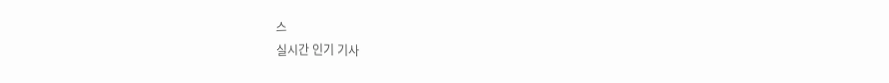스
실시간 인기 기사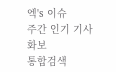엑's 이슈
주간 인기 기사
화보
통합검색